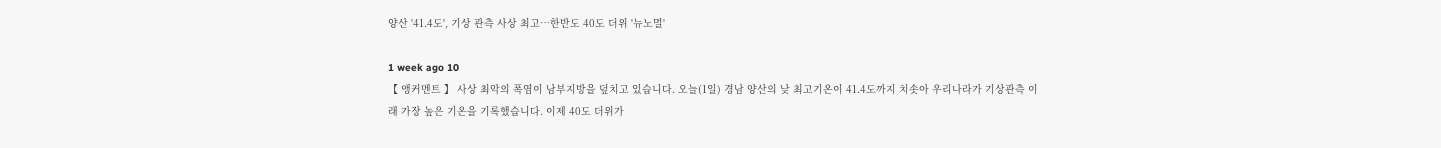양산 '41.4도', 기상 관측 사상 최고…한반도 40도 더위 '뉴노멀'

1 week ago 10
【 앵커멘트 】 사상 최악의 폭염이 남부지방을 덮치고 있습니다. 오늘(1일) 경남 양산의 낮 최고기온이 41.4도까지 치솟아 우리나라가 기상관측 이래 가장 높은 기온을 기록했습니다. 이제 40도 더위가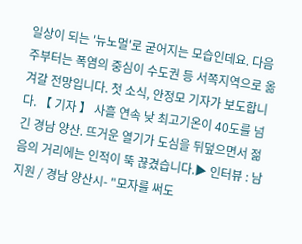일상이 되는 '뉴노멀'로 굳어지는 모습인데요. 다음 주부터는 폭염의 중심이 수도권 등 서쪽지역으로 옮겨갈 전망입니다. 첫 소식, 안정모 기자가 보도합니다. 【 기자 】 사흘 연속 낮 최고기온이 40도를 넘긴 경남 양산. 뜨거운 열기가 도심을 뒤덮으면서 젊음의 거리에는 인적이 뚝 끊겼습니다.▶ 인터뷰 : 남지원 / 경남 양산시- "모자를 써도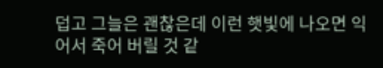덥고 그늘은 괜찮은데 이런 햇빛에 나오면 익어서 죽어 버릴 것 같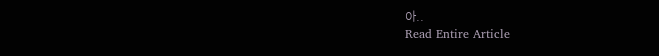아..
Read Entire Article